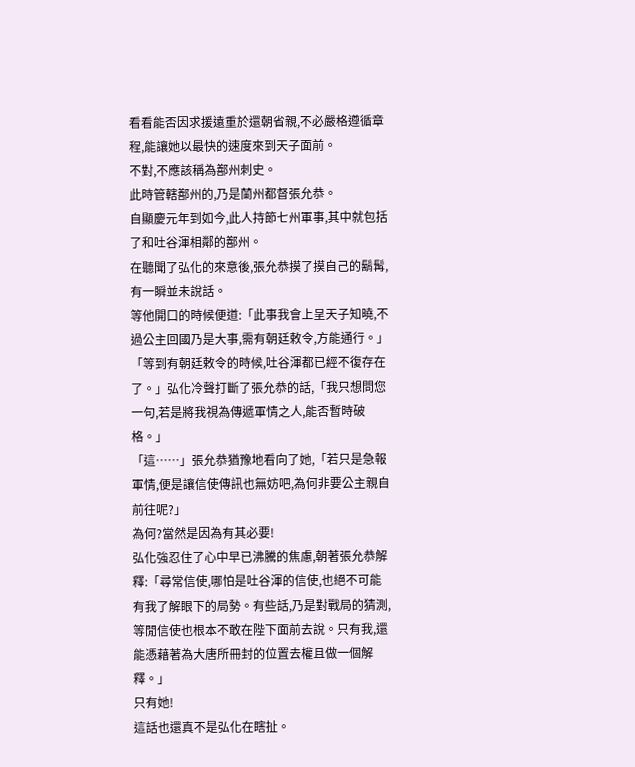看看能否因求援遠重於還朝省親,不必嚴格遵循章程,能讓她以最快的速度來到天子面前。
不對,不應該稱為鄯州刺史。
此時管轄鄯州的,乃是蘭州都督張允恭。
自顯慶元年到如今,此人持節七州軍事,其中就包括了和吐谷渾相鄰的鄯州。
在聽聞了弘化的來意後,張允恭摸了摸自己的鬍髯,有一瞬並未說話。
等他開口的時候便道:「此事我會上呈天子知曉,不過公主回國乃是大事,需有朝廷敕令,方能通行。」
「等到有朝廷敕令的時候,吐谷渾都已經不復存在了。」弘化冷聲打斷了張允恭的話,「我只想問您一句,若是將我視為傳遞軍情之人,能否暫時破格。」
「這……」張允恭猶豫地看向了她,「若只是急報軍情,便是讓信使傳訊也無妨吧,為何非要公主親自前往呢?」
為何?當然是因為有其必要!
弘化強忍住了心中早已沸騰的焦慮,朝著張允恭解釋:「尋常信使,哪怕是吐谷渾的信使,也絕不可能有我了解眼下的局勢。有些話,乃是對戰局的猜測,等閒信使也根本不敢在陛下面前去說。只有我,還能憑藉著為大唐所冊封的位置去權且做一個解釋。」
只有她!
這話也還真不是弘化在瞎扯。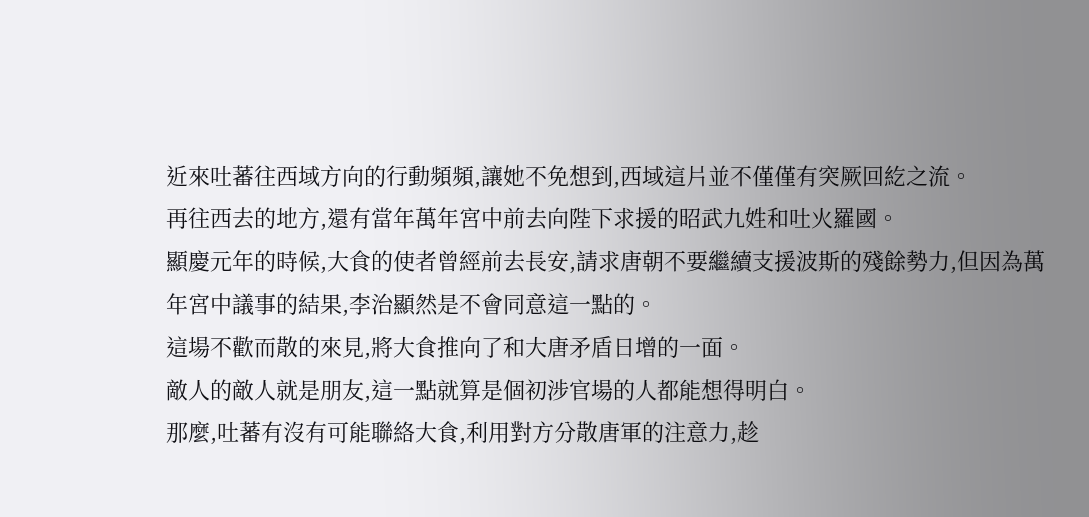近來吐蕃往西域方向的行動頻頻,讓她不免想到,西域這片並不僅僅有突厥回紇之流。
再往西去的地方,還有當年萬年宮中前去向陛下求援的昭武九姓和吐火羅國。
顯慶元年的時候,大食的使者曾經前去長安,請求唐朝不要繼續支援波斯的殘餘勢力,但因為萬年宮中議事的結果,李治顯然是不會同意這一點的。
這場不歡而散的來見,將大食推向了和大唐矛盾日增的一面。
敵人的敵人就是朋友,這一點就算是個初涉官場的人都能想得明白。
那麼,吐蕃有沒有可能聯絡大食,利用對方分散唐軍的注意力,趁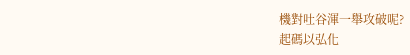機對吐谷渾一舉攻破呢?
起碼以弘化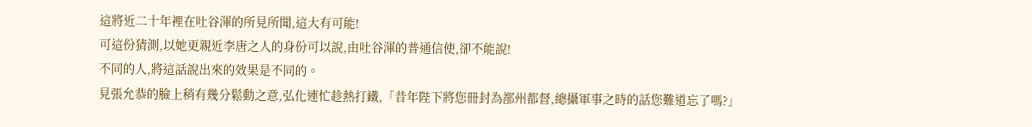這將近二十年裡在吐谷渾的所見所聞,這大有可能!
可這份猜測,以她更親近李唐之人的身份可以說,由吐谷渾的普通信使,卻不能說!
不同的人,將這話說出來的效果是不同的。
見張允恭的臉上稍有幾分鬆動之意,弘化連忙趁熱打鐵,「昔年陛下將您冊封為鄯州都督,總攝軍事之時的話您難道忘了嗎?」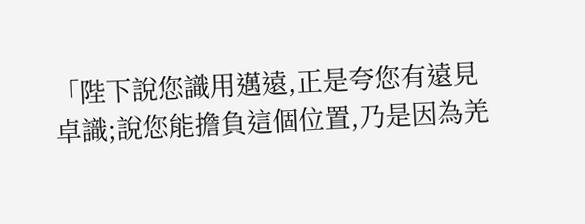「陛下說您識用邁遠,正是夸您有遠見卓識;說您能擔負這個位置,乃是因為羌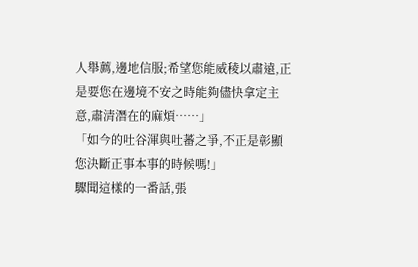人舉薦,邊地信服;希望您能威稜以肅遠,正是要您在邊境不安之時能夠儘快拿定主意,肅清潛在的麻煩……」
「如今的吐谷渾與吐蕃之爭,不正是彰顯您決斷正事本事的時候嗎!」
驟聞這樣的一番話,張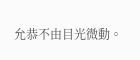允恭不由目光微動。